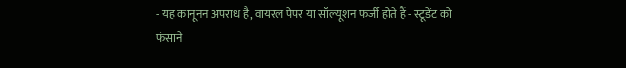- यह कानूनन अपराध है, वायरल पेपर या सॉल्यूशन फर्जी होते हैं - स्टूडेंट को फंसाने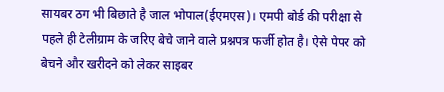सायबर ठग भी बिछाते है जाल भोपाल(ईएमएस)। एमपी बोर्ड की परीक्षा से पहले ही टेलीग्राम के जरिए बेचे जाने वाले प्रश्नपत्र फर्जी होत है। ऐसे पेपर को बेचने और खरीदने को लेकर साइबर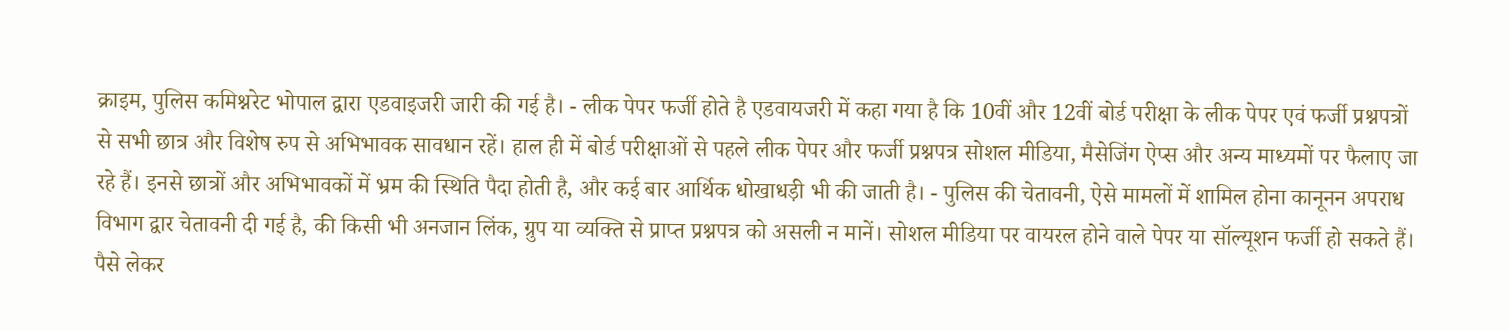क्राइम, पुलिस कमिश्नरेट भोपाल द्वारा एडवाइजरी जारी की गई है। - लीक पेपर फर्जी होते है एडवायजरी में कहा गया है कि 10वीं और 12वीं बोर्ड परीक्षा के लीक पेपर एवं फर्जी प्रश्नपत्रों से सभी छात्र और विशेष रुप से अभिभावक सावधान रहें। हाल ही में बोर्ड परीक्षाओं से पहले लीक पेपर और फर्जी प्रश्नपत्र सोशल मीडिया, मैसेजिंग ऐप्स और अन्य माध्यमों पर फैलाए जा रहे हैं। इनसे छात्रों और अभिभावकों में भ्रम की स्थिति पैदा होती है, और कई बार आर्थिक धोखाधड़ी भी की जाती है। - पुलिस की चेतावनी, ऐसे मामलों में शामिल होना कानूनन अपराध विभाग द्वार चेतावनी दी गई है, की किसी भी अनजान लिंक, ग्रुप या व्यक्ति से प्राप्त प्रश्नपत्र को असली न मानें। सोशल मीडिया पर वायरल होने वाले पेपर या सॉल्यूशन फर्जी हो सकते हैं। पैसे लेकर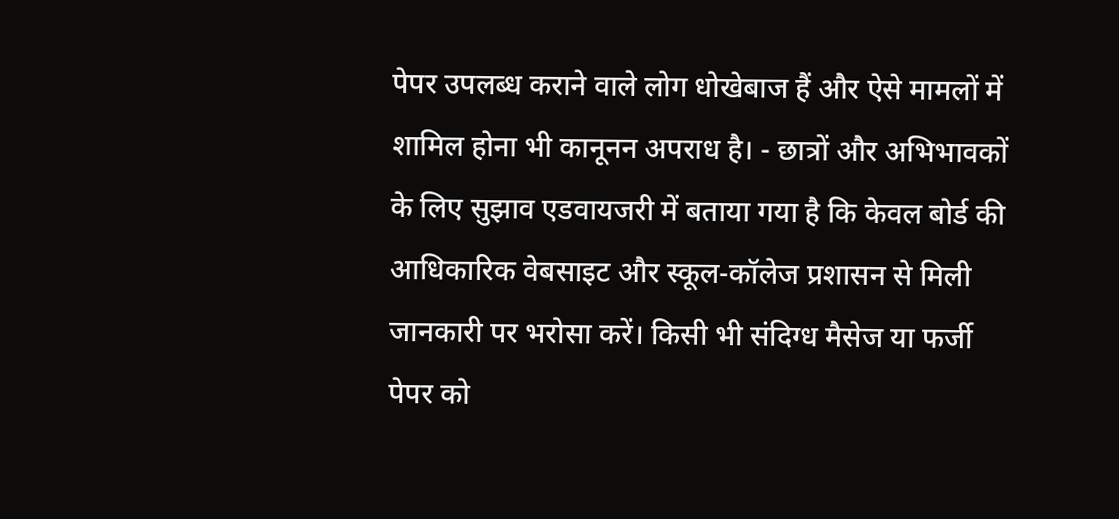पेपर उपलब्ध कराने वाले लोग धोखेबाज हैं और ऐसे मामलों में शामिल होना भी कानूनन अपराध है। - छात्रों और अभिभावकों के लिए सुझाव एडवायजरी में बताया गया है कि केवल बोर्ड की आधिकारिक वेबसाइट और स्कूल-कॉलेज प्रशासन से मिली जानकारी पर भरोसा करें। किसी भी संदिग्ध मैसेज या फर्जी पेपर को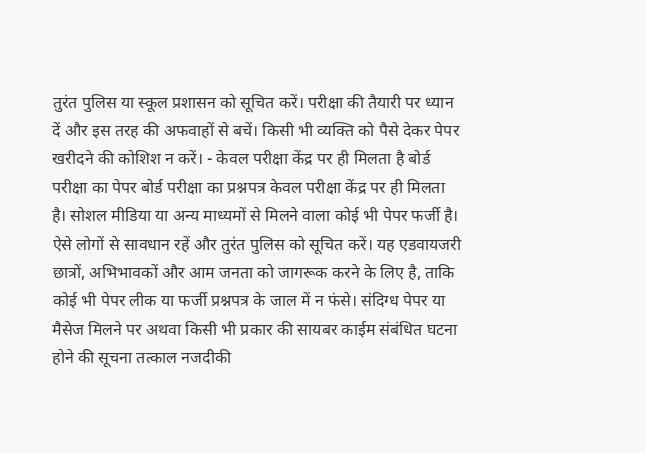तुरंत पुलिस या स्कूल प्रशासन को सूचित करें। परीक्षा की तैयारी पर ध्यान दें और इस तरह की अफवाहों से बचें। किसी भी व्यक्ति को पैसे देकर पेपर खरीदने की कोशिश न करें। - केवल परीक्षा केंद्र पर ही मिलता है बोर्ड परीक्षा का पेपर बोर्ड परीक्षा का प्रश्नपत्र केवल परीक्षा केंद्र पर ही मिलता है। सोशल मीडिया या अन्य माध्यमों से मिलने वाला कोई भी पेपर फर्जी है। ऐसे लोगों से सावधान रहें और तुरंत पुलिस को सूचित करें। यह एडवायजरी छात्रों, अभिभावकों और आम जनता को जागरूक करने के लिए है, ताकि कोई भी पेपर लीक या फर्जी प्रश्नपत्र के जाल में न फंसे। संदिग्ध पेपर या मैसेज मिलने पर अथवा किसी भी प्रकार की सायबर काईम संबंधित घटना होने की सूचना तत्काल नजदीकी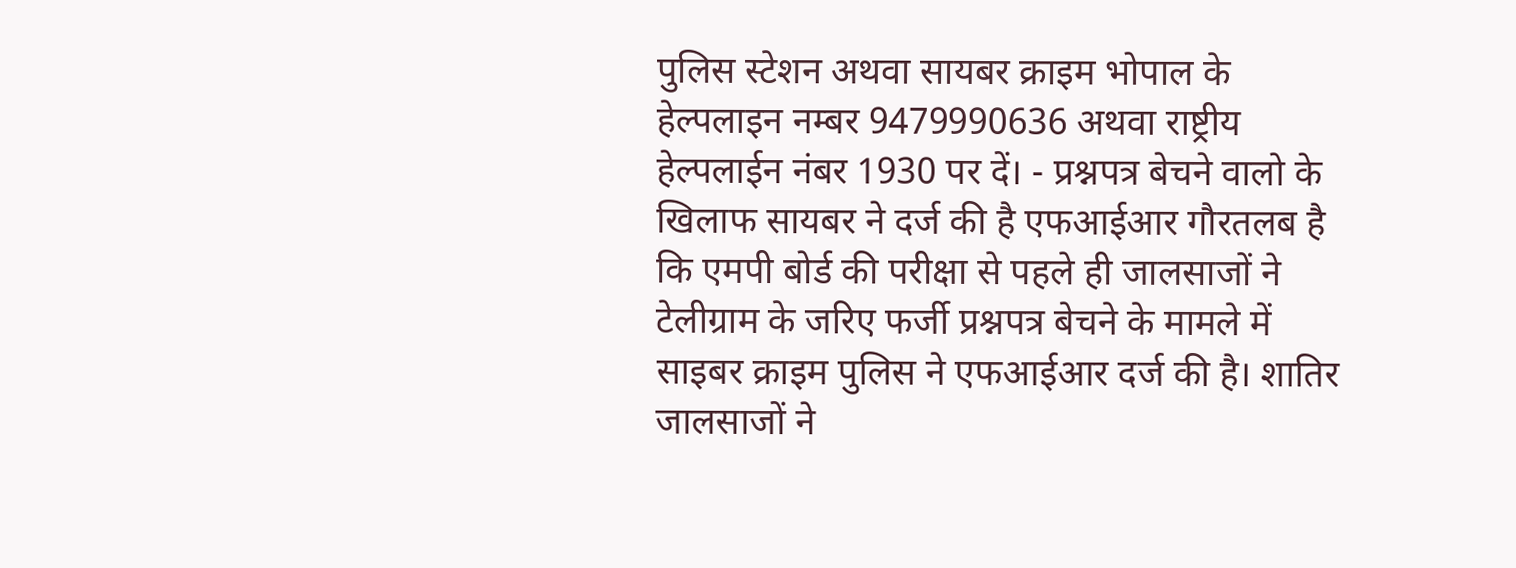पुलिस स्टेशन अथवा सायबर क्राइम भोपाल के हेल्पलाइन नम्बर 9479990636 अथवा राष्ट्रीय हेल्पलाईन नंबर 1930 पर दें। - प्रश्नपत्र बेचने वालो के खिलाफ सायबर ने दर्ज की है एफआईआर गौरतलब है कि एमपी बोर्ड की परीक्षा से पहले ही जालसाजों ने टेलीग्राम के जरिए फर्जी प्रश्नपत्र बेचने के मामले में साइबर क्राइम पुलिस ने एफआईआर दर्ज की है। शातिर जालसाजों ने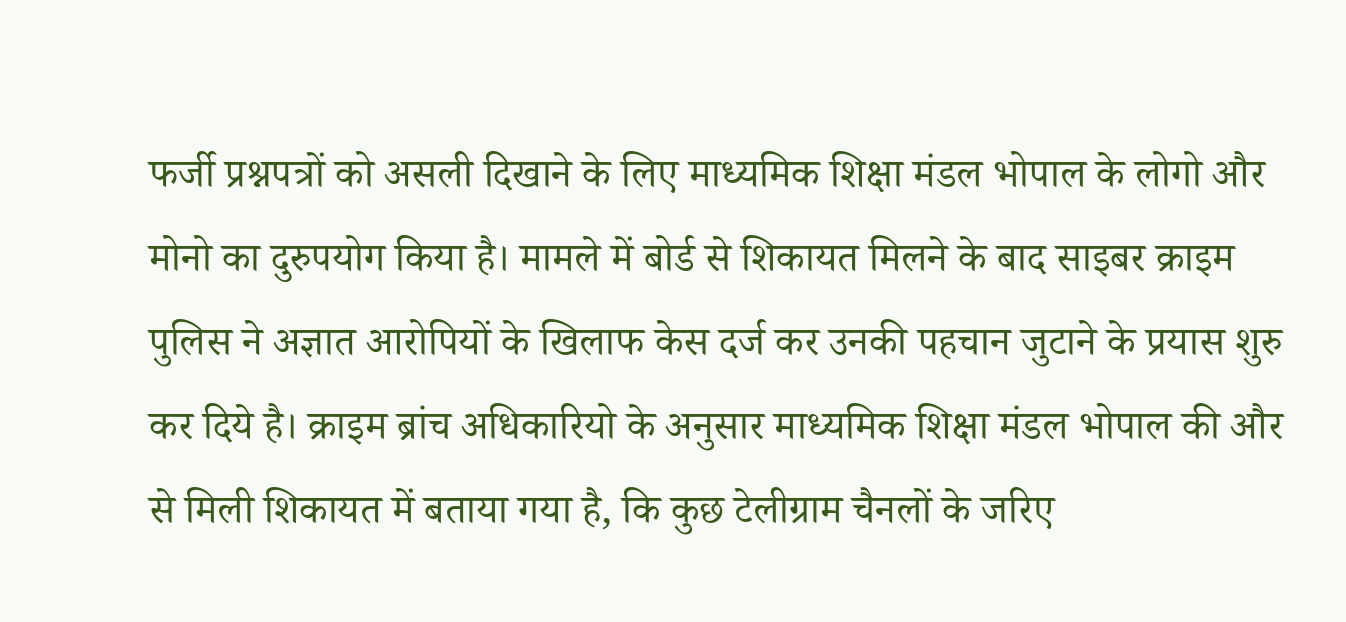फर्जी प्रश्नपत्रों को असली दिखाने के लिए माध्यमिक शिक्षा मंडल भोपाल के लोगो और मोनो का दुरुपयोग किया है। मामले में बोर्ड से शिकायत मिलने के बाद साइबर क्राइम पुलिस ने अज्ञात आरोपियों के खिलाफ केस दर्ज कर उनकी पहचान जुटाने के प्रयास शुरु कर दिये है। क्राइम ब्रांच अधिकारियो के अनुसार माध्यमिक शिक्षा मंडल भोपाल की और से मिली शिकायत में बताया गया है, कि कुछ टेलीग्राम चैनलों के जरिए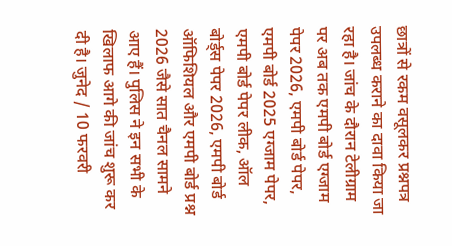छात्रों से रकम वसूलकर प्रश्नपत्र उपलब्ध कराने का दावा किया जा रहा है। जांच के दौरान टेलीग्राम पर अब तक एमपी बोर्ड एग्जाम पेपर 2026, एमपी बोर्ड पेपर, एमपी बोर्ड 2025 एग्जाम पेपर, एमपी बोर्ड पेपर लीक, ऑल बोर्ड्स पेपर 2026, एमपी बोर्ड ऑफिशियल और एमपी बोर्ड प्रश्न 2026 जैसे सात चैनल सामने आए हैं। पुलिस ने इन सभी के खिलाफ आगे की जांच शुरू कर दी है। जुनेद / 10 फरवरी